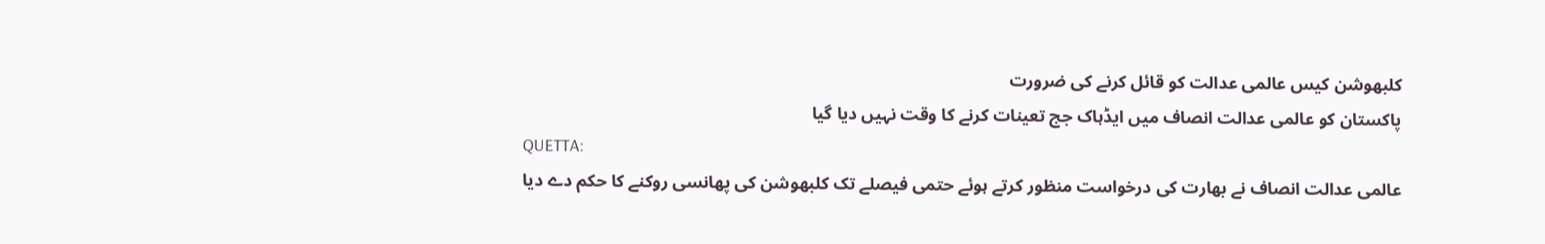کلبھوشن کیس عالمی عدالت کو قائل کرنے کی ضرورت
پاکستان کو عالمی عدالت انصاف میں ایڈہاک جج تعینات کرنے کا وقت نہیں دیا گیا
QUETTA:
عالمی عدالت انصاف نے بھارت کی درخواست منظور کرتے ہوئے حتمی فیصلے تک کلبھوشن کی پھانسی روکنے کا حکم دے دیا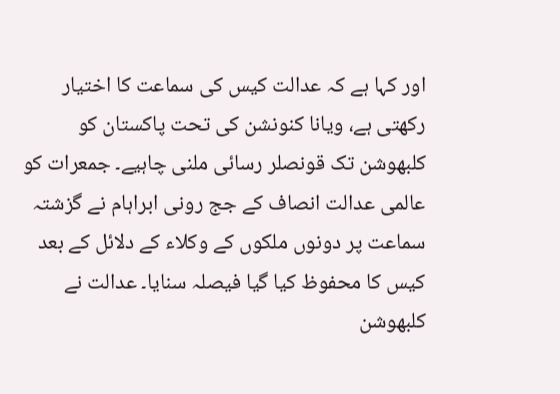اور کہا ہے کہ عدالت کیس کی سماعت کا اختیار رکھتی ہے، ویانا کنونشن کی تحت پاکستان کو کلبھوشن تک قونصلر رسائی ملنی چاہیے۔ جمعرات کو عالمی عدالت انصاف کے جج رونی ابراہام نے گزشتہ سماعت پر دونوں ملکوں کے وکلاء کے دلائل کے بعد کیس کا محفوظ کیا گیا فیصلہ سنایا۔ عدالت نے کلبھوشن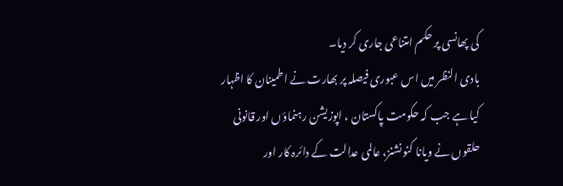کی پھانسی پر حکم امتناعی جاری کر دیا۔
بادی النظر میں اس عبوری فیصلہ پر بھارت نے اطمینان کا اظہار کیا ہے جب کہ حکومت پاکستان ، اپوزیشن رہنماؤں اور قانونی حلقوں نے ویانا کنونشنز، عالمی عدالت کے دائرہ کار اور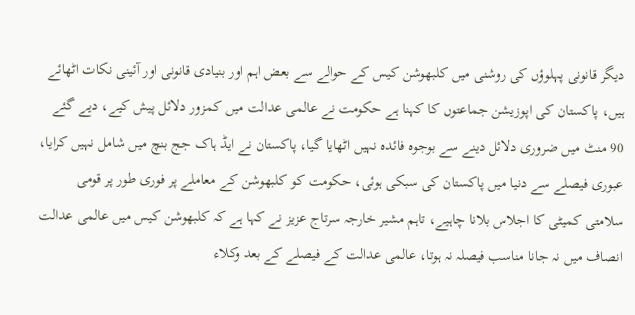دیگر قانونی پہلوؤں کی روشنی میں کلبھوشن کیس کے حوالے سے بعض اہم اور بنیادی قانونی اور آئینی نکات اٹھائے ہیں، پاکستان کی اپوزیشن جماعتوں کا کہنا ہے حکومت نے عالمی عدالت میں کمزور دلائل پیش کیے، دیے گئے 90 منٹ میں ضروری دلائل دینے سے بوجوہ فائدہ نہیں اٹھایا گیا، پاکستان نے ایڈ ہاک جج بنچ میں شامل نہیں کرایا، عبوری فیصلے سے دنیا میں پاکستان کی سبکی ہوئی، حکومت کو کلبھوشن کے معاملے پر فوری طور پر قومی سلامتی کمیٹی کا اجلاس بلانا چاہیے، تاہم مشیر خارجہ سرتاج عزیز نے کہا ہے کہ کلبھوشن کیس میں عالمی عدالت انصاف میں نہ جانا مناسب فیصلہ نہ ہوتا، عالمی عدالت کے فیصلے کے بعد وکلاء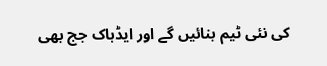کی نئی ٹیم بنائیں گے اور ایڈہاک جج بھی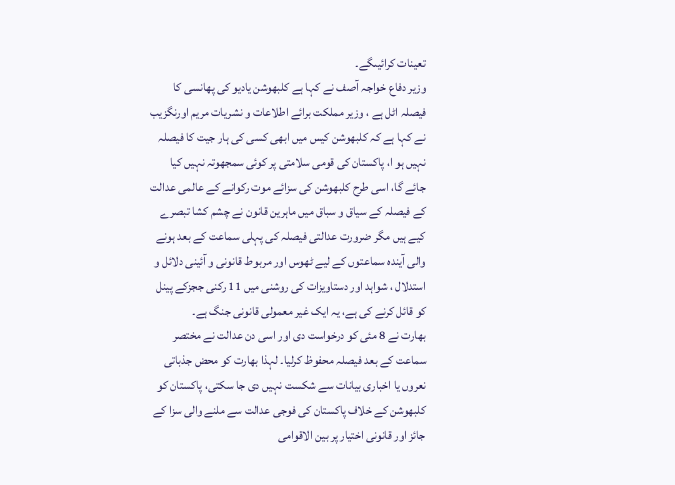تعینات کرائیںگے۔
وزیر دفاع خواجہ آصف نے کہا ہے کلبھوشن یادیو کی پھانسی کا فیصلہ اٹل ہے ، وزیر مملکت برائے اطلاعات و نشریات مریم اورنگزیب نے کہا ہے کہ کلبھوشن کیس میں ابھی کسی کی ہار جیت کا فیصلہ نہیں ہو ا، پاکستان کی قومی سلامتی پر کوئی سمجھوتہ نہیں کیا جائے گا، اسی طرح کلبھوشن کی سزائے موت رکوانے کے عالمی عدالت کے فیصلہ کے سیاق و سباق میں ماہرین قانون نے چشم کشا تبصرے کیے ہیں مگر ضرورت عدالتی فیصلہ کی پہلی سماعت کے بعد ہونے والی آیندہ سماعتوں کے لیے ٹھوس اور مربوط قانونی و آئینی دلائل و استدلال ، شواہد اور دستاویزات کی روشنی میں 11 رکنی ججزکے پینل کو قائل کرنے کی ہے، یہ ایک غیر معمولی قانونی جنگ ہے۔
بھارت نے 8 مئی کو درخواست دی اور اسی دن عدالت نے مختصر سماعت کے بعد فیصلہ محفوظ کرلیا۔ لہذا بھارت کو محض جذباتی نعروں یا اخباری بیانات سے شکست نہیں دی جا سکتی، پاکستان کو کلبھوشن کے خلاف پاکستان کی فوجی عدالت سے ملنے والی سزا کے جائز اور قانونی اختیار پر بین الاقوامی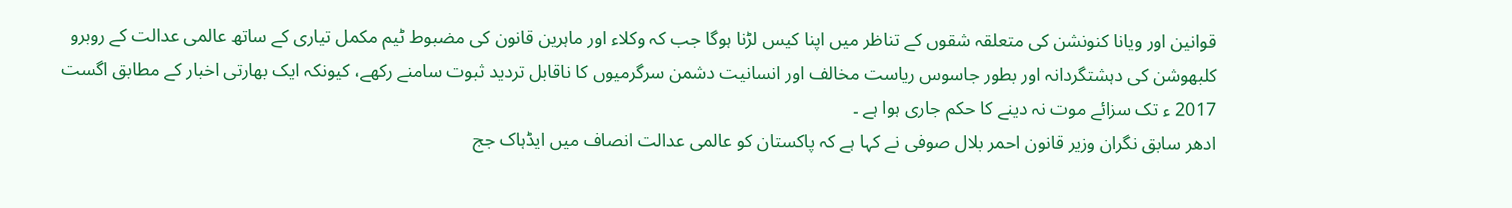قوانین اور ویانا کنونشن کی متعلقہ شقوں کے تناظر میں اپنا کیس لڑنا ہوگا جب کہ وکلاء اور ماہرین قانون کی مضبوط ٹیم مکمل تیاری کے ساتھ عالمی عدالت کے روبرو کلبھوشن کی دہشتگردانہ اور بطور جاسوس ریاست مخالف اور انسانیت دشمن سرگرمیوں کا ناقابل تردید ثبوت سامنے رکھے، کیونکہ ایک بھارتی اخبار کے مطابق اگست 2017 ء تک سزائے موت نہ دینے کا حکم جاری ہوا ہے ۔
ادھر سابق نگران وزیر قانون احمر بلال صوفی نے کہا ہے کہ پاکستان کو عالمی عدالت انصاف میں ایڈہاک جج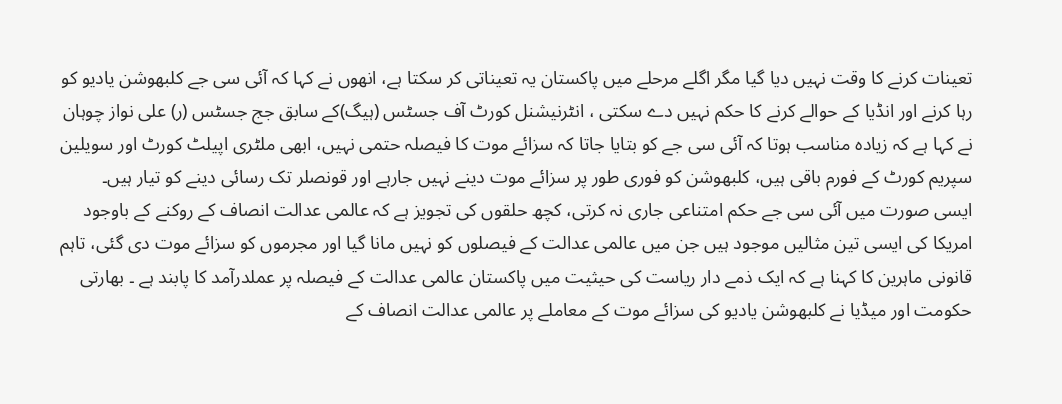تعینات کرنے کا وقت نہیں دیا گیا مگر اگلے مرحلے میں پاکستان یہ تعیناتی کر سکتا ہے، انھوں نے کہا کہ آئی سی جے کلبھوشن یادیو کو رہا کرنے اور انڈیا کے حوالے کرنے کا حکم نہیں دے سکتی ، انٹرنیشنل کورٹ آف جسٹس (ہیگ)کے سابق جج جسٹس (ر) علی نواز چوہان نے کہا ہے کہ زیادہ مناسب ہوتا کہ آئی سی جے کو بتایا جاتا کہ سزائے موت کا فیصلہ حتمی نہیں، ابھی ملٹری اپیلٹ کورٹ اور سویلین سپریم کورٹ کے فورم باقی ہیں، کلبھوشن کو فوری طور پر سزائے موت دینے نہیں جارہے اور قونصلر تک رسائی دینے کو تیار ہیں۔
ایسی صورت میں آئی سی جے حکم امتناعی جاری نہ کرتی، کچھ حلقوں کی تجویز ہے کہ عالمی عدالت انصاف کے روکنے کے باوجود امریکا کی ایسی تین مثالیں موجود ہیں جن میں عالمی عدالت کے فیصلوں کو نہیں مانا گیا اور مجرموں کو سزائے موت دی گئی، تاہم قانونی ماہرین کا کہنا ہے کہ ایک ذمے دار ریاست کی حیثیت میں پاکستان عالمی عدالت کے فیصلہ پر عملدرآمد کا پابند ہے ۔ بھارتی حکومت اور میڈیا نے کلبھوشن یادیو کی سزائے موت کے معاملے پر عالمی عدالت انصاف کے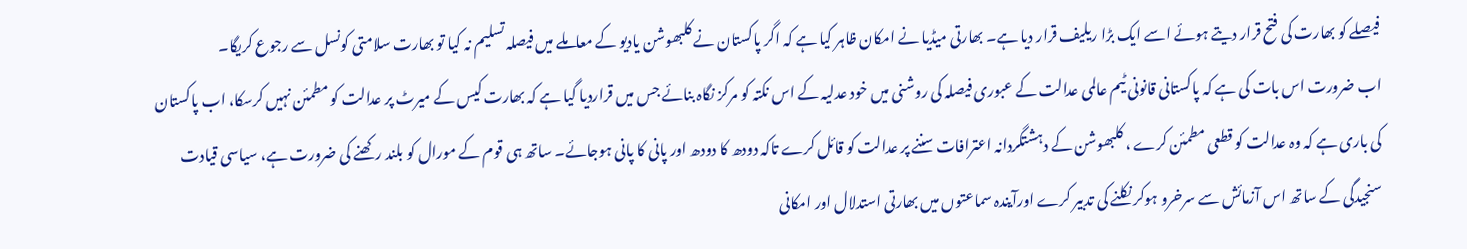فیصلے کو بھارت کی فتح قرار دیتے ہوئے اسے ایک بڑا ریلیف قرار دیا ہے۔ بھارتی میڈیا نے امکان ظاہر کیا ہے کہ اگر پاکستان نے کلبھوشن یادیو کے معاملے میں فیصلہ تسلیم نہ کیا تو بھارت سلامتی کونسل سے رجوع کریگا۔
اب ضرورت اس بات کی ہے کہ پاکستانی قانونی ٹیم عالمی عدالت کے عبوری فیصلہ کی روشنی میں خود عدلیہ کے اس نکتہ کو مرکز نگاہ بنائے جس میں قراردیا گیا ہے کہ بھارت کیس کے میرٹ پر عدالت کو مطمئن نہیں کرسکا، اب پاکستان کی باری ہے کہ وہ عدالت کو قطعی مطمئن کرے ، کلبھوشن کے دہشتگردانہ اعترافات سننے پر عدالت کو قائل کرے تاکہ دودھ کا دودھ اور پانی کا پانی ہوجائے۔ ساتھ ہی قوم کے مورال کو بلند رکھنے کی ضرورت ہے، سیاسی قیادت سنجیدگی کے ساتھ اس آزمائش سے سرخرو ہوکر نکلنے کی تدبیر کرے اورآیندہ سماعتوں میں بھارتی استدلال اور امکانی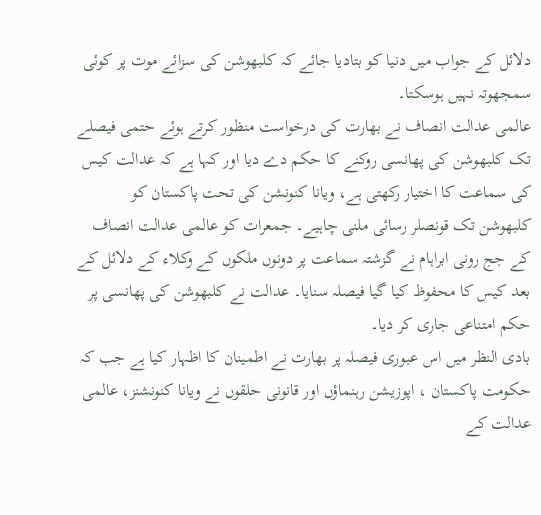دلائل کے جواب میں دنیا کو بتادیا جائے کہ کلبھوشن کی سزائے موت پر کوئی سمجھوتہ نہیں ہوسکتا۔
عالمی عدالت انصاف نے بھارت کی درخواست منظور کرتے ہوئے حتمی فیصلے تک کلبھوشن کی پھانسی روکنے کا حکم دے دیا اور کہا ہے کہ عدالت کیس کی سماعت کا اختیار رکھتی ہے، ویانا کنونشن کی تحت پاکستان کو کلبھوشن تک قونصلر رسائی ملنی چاہیے۔ جمعرات کو عالمی عدالت انصاف کے جج رونی ابراہام نے گزشتہ سماعت پر دونوں ملکوں کے وکلاء کے دلائل کے بعد کیس کا محفوظ کیا گیا فیصلہ سنایا۔ عدالت نے کلبھوشن کی پھانسی پر حکم امتناعی جاری کر دیا۔
بادی النظر میں اس عبوری فیصلہ پر بھارت نے اطمینان کا اظہار کیا ہے جب کہ حکومت پاکستان ، اپوزیشن رہنماؤں اور قانونی حلقوں نے ویانا کنونشنز، عالمی عدالت کے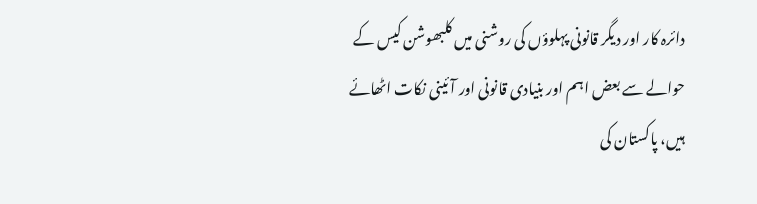دائرہ کار اور دیگر قانونی پہلوؤں کی روشنی میں کلبھوشن کیس کے حوالے سے بعض اہم اور بنیادی قانونی اور آئینی نکات اٹھائے ہیں، پاکستان کی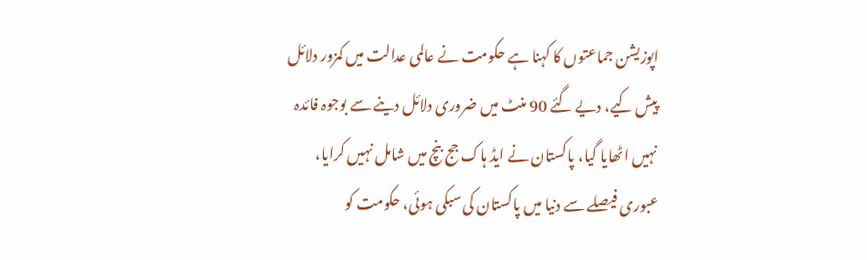اپوزیشن جماعتوں کا کہنا ہے حکومت نے عالمی عدالت میں کمزور دلائل پیش کیے، دیے گئے 90 منٹ میں ضروری دلائل دینے سے بوجوہ فائدہ نہیں اٹھایا گیا، پاکستان نے ایڈ ہاک جج بنچ میں شامل نہیں کرایا، عبوری فیصلے سے دنیا میں پاکستان کی سبکی ہوئی، حکومت کو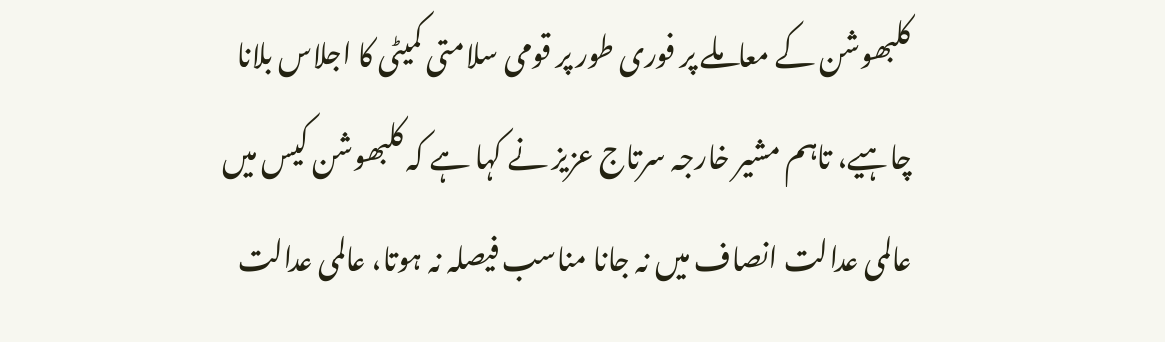کلبھوشن کے معاملے پر فوری طور پر قومی سلامتی کمیٹی کا اجلاس بلانا چاہیے، تاہم مشیر خارجہ سرتاج عزیز نے کہا ہے کہ کلبھوشن کیس میں عالمی عدالت انصاف میں نہ جانا مناسب فیصلہ نہ ہوتا، عالمی عدالت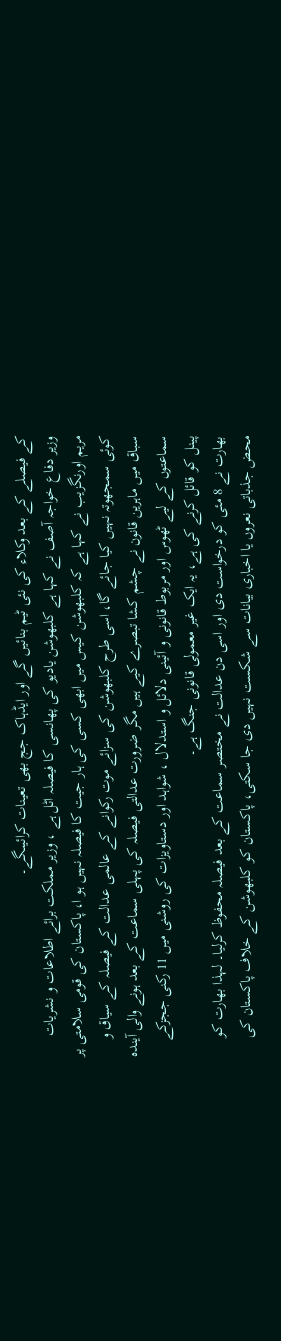کے فیصلے کے بعد وکلاء کی نئی ٹیم بنائیں گے اور ایڈہاک جج بھی تعینات کرائیںگے۔
وزیر دفاع خواجہ آصف نے کہا ہے کلبھوشن یادیو کی پھانسی کا فیصلہ اٹل ہے ، وزیر مملکت برائے اطلاعات و نشریات مریم اورنگزیب نے کہا ہے کہ کلبھوشن کیس میں ابھی کسی کی ہار جیت کا فیصلہ نہیں ہو ا، پاکستان کی قومی سلامتی پر کوئی سمجھوتہ نہیں کیا جائے گا، اسی طرح کلبھوشن کی سزائے موت رکوانے کے عالمی عدالت کے فیصلہ کے سیاق و سباق میں ماہرین قانون نے چشم کشا تبصرے کیے ہیں مگر ضرورت عدالتی فیصلہ کی پہلی سماعت کے بعد ہونے والی آیندہ سماعتوں کے لیے ٹھوس اور مربوط قانونی و آئینی دلائل و استدلال ، شواہد اور دستاویزات کی روشنی میں 11 رکنی ججزکے پینل کو قائل کرنے کی ہے، یہ ایک غیر معمولی قانونی جنگ ہے۔
بھارت نے 8 مئی کو درخواست دی اور اسی دن عدالت نے مختصر سماعت کے بعد فیصلہ محفوظ کرلیا۔ لہذا بھارت کو محض جذباتی نعروں یا اخباری بیانات سے شکست نہیں دی جا سکتی، پاکستان کو کلبھوشن کے خلاف پاکستان کی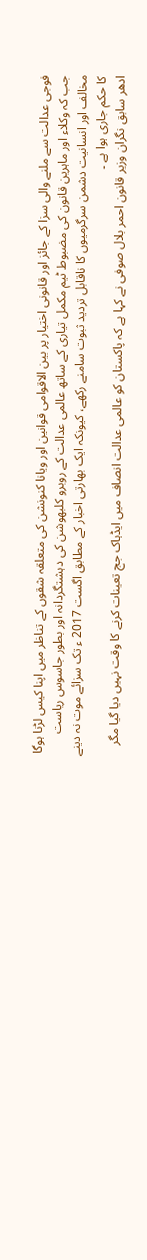فوجی عدالت سے ملنے والی سزا کے جائز اور قانونی اختیار پر بین الاقوامی قوانین اور ویانا کنونشن کی متعلقہ شقوں کے تناظر میں اپنا کیس لڑنا ہوگا جب کہ وکلاء اور ماہرین قانون کی مضبوط ٹیم مکمل تیاری کے ساتھ عالمی عدالت کے روبرو کلبھوشن کی دہشتگردانہ اور بطور جاسوس ریاست مخالف اور انسانیت دشمن سرگرمیوں کا ناقابل تردید ثبوت سامنے رکھے، کیونکہ ایک بھارتی اخبار کے مطابق اگست 2017 ء تک سزائے موت نہ دینے کا حکم جاری ہوا ہے ۔
ادھر سابق نگران وزیر قانون احمر بلال صوفی نے کہا ہے کہ پاکستان کو عالمی عدالت انصاف میں ایڈہاک جج تعینات کرنے کا وقت نہیں دیا گیا مگر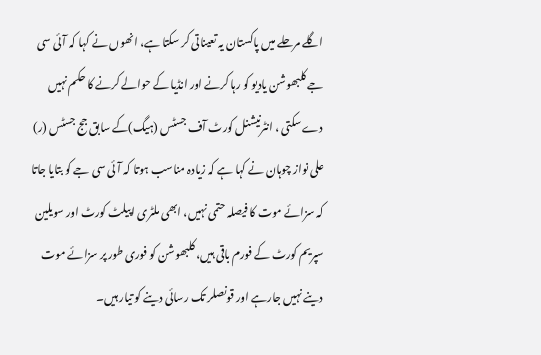اگلے مرحلے میں پاکستان یہ تعیناتی کر سکتا ہے، انھوں نے کہا کہ آئی سی جے کلبھوشن یادیو کو رہا کرنے اور انڈیا کے حوالے کرنے کا حکم نہیں دے سکتی ، انٹرنیشنل کورٹ آف جسٹس (ہیگ)کے سابق جج جسٹس (ر) علی نواز چوہان نے کہا ہے کہ زیادہ مناسب ہوتا کہ آئی سی جے کو بتایا جاتا کہ سزائے موت کا فیصلہ حتمی نہیں، ابھی ملٹری اپیلٹ کورٹ اور سویلین سپریم کورٹ کے فورم باقی ہیں، کلبھوشن کو فوری طور پر سزائے موت دینے نہیں جارہے اور قونصلر تک رسائی دینے کو تیار ہیں۔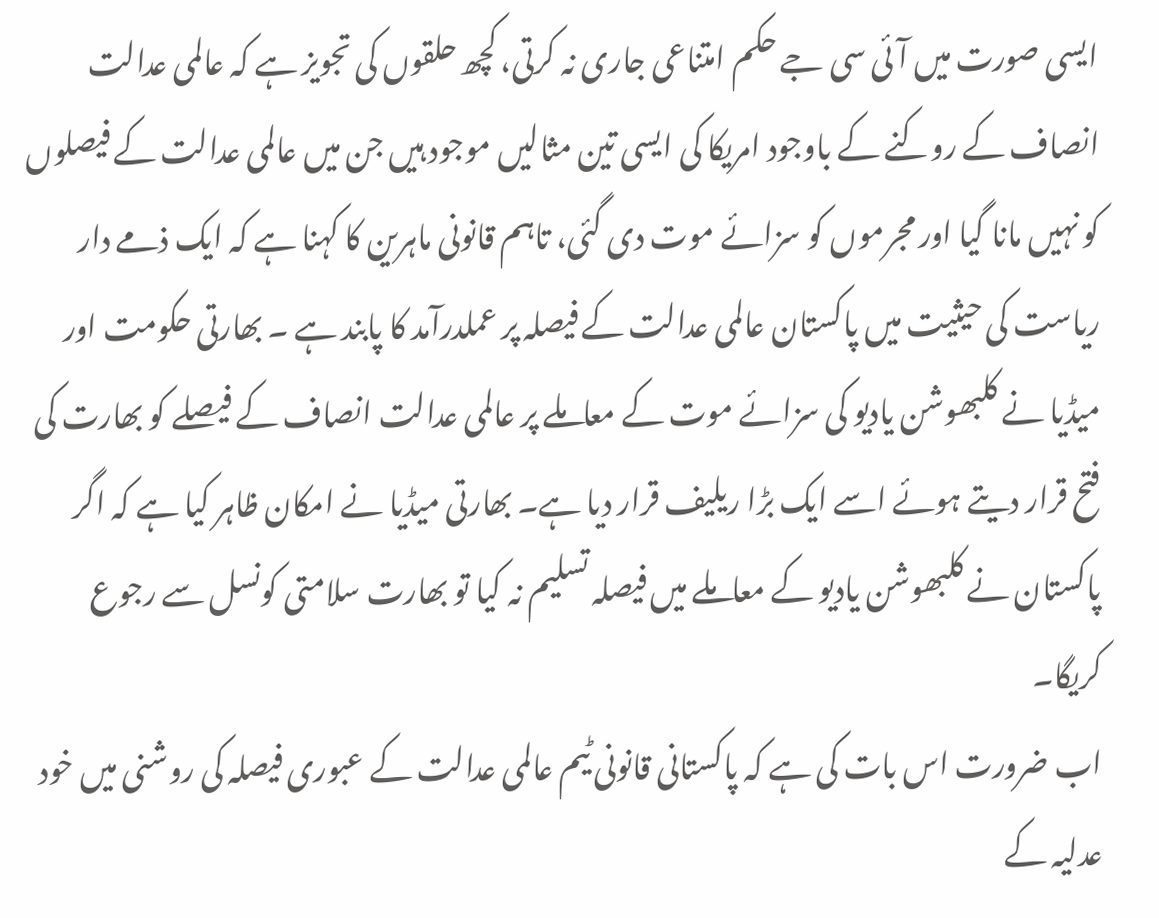ایسی صورت میں آئی سی جے حکم امتناعی جاری نہ کرتی، کچھ حلقوں کی تجویز ہے کہ عالمی عدالت انصاف کے روکنے کے باوجود امریکا کی ایسی تین مثالیں موجود ہیں جن میں عالمی عدالت کے فیصلوں کو نہیں مانا گیا اور مجرموں کو سزائے موت دی گئی، تاہم قانونی ماہرین کا کہنا ہے کہ ایک ذمے دار ریاست کی حیثیت میں پاکستان عالمی عدالت کے فیصلہ پر عملدرآمد کا پابند ہے ۔ بھارتی حکومت اور میڈیا نے کلبھوشن یادیو کی سزائے موت کے معاملے پر عالمی عدالت انصاف کے فیصلے کو بھارت کی فتح قرار دیتے ہوئے اسے ایک بڑا ریلیف قرار دیا ہے۔ بھارتی میڈیا نے امکان ظاہر کیا ہے کہ اگر پاکستان نے کلبھوشن یادیو کے معاملے میں فیصلہ تسلیم نہ کیا تو بھارت سلامتی کونسل سے رجوع کریگا۔
اب ضرورت اس بات کی ہے کہ پاکستانی قانونی ٹیم عالمی عدالت کے عبوری فیصلہ کی روشنی میں خود عدلیہ کے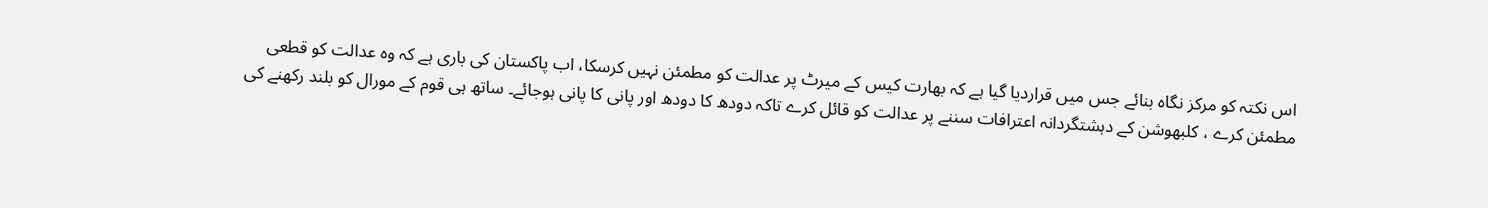اس نکتہ کو مرکز نگاہ بنائے جس میں قراردیا گیا ہے کہ بھارت کیس کے میرٹ پر عدالت کو مطمئن نہیں کرسکا، اب پاکستان کی باری ہے کہ وہ عدالت کو قطعی مطمئن کرے ، کلبھوشن کے دہشتگردانہ اعترافات سننے پر عدالت کو قائل کرے تاکہ دودھ کا دودھ اور پانی کا پانی ہوجائے۔ ساتھ ہی قوم کے مورال کو بلند رکھنے کی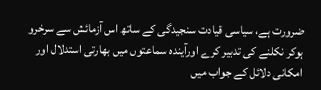ضرورت ہے، سیاسی قیادت سنجیدگی کے ساتھ اس آزمائش سے سرخرو ہوکر نکلنے کی تدبیر کرے اورآیندہ سماعتوں میں بھارتی استدلال اور امکانی دلائل کے جواب میں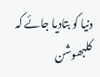دنیا کو بتادیا جائے کہ کلبھوشن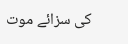کی سزائے موت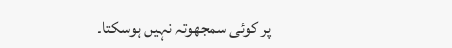پر کوئی سمجھوتہ نہیں ہوسکتا۔